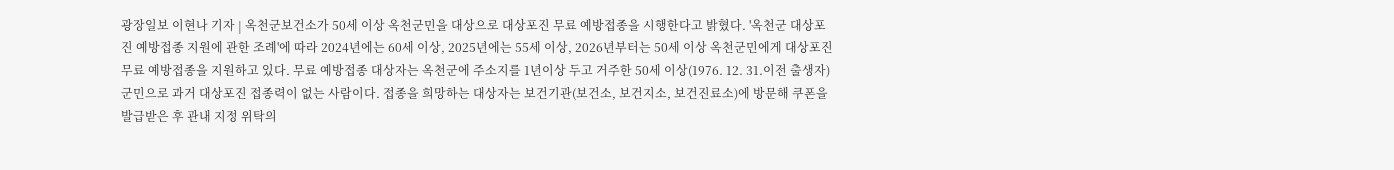광장일보 이현나 기자 | 옥천군보건소가 50세 이상 옥천군민을 대상으로 대상포진 무료 예방접종을 시행한다고 밝혔다. '옥천군 대상포진 예방접종 지원에 관한 조례'에 따라 2024년에는 60세 이상, 2025년에는 55세 이상, 2026년부터는 50세 이상 옥천군민에게 대상포진 무료 예방접종을 지원하고 있다. 무료 예방접종 대상자는 옥천군에 주소지를 1년이상 두고 거주한 50세 이상(1976. 12. 31.이전 출생자) 군민으로 과거 대상포진 접종력이 없는 사람이다. 접종을 희망하는 대상자는 보건기관(보건소, 보건지소, 보건진료소)에 방문해 쿠폰을 발급받은 후 관내 지정 위탁의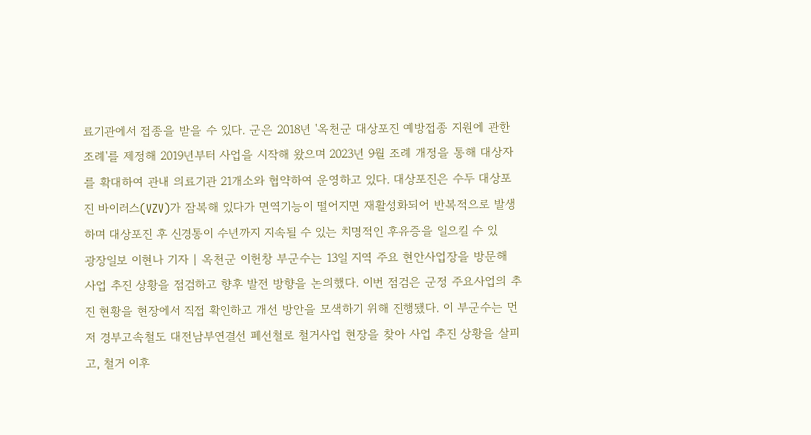료기관에서 접종을 받을 수 있다. 군은 2018년 '옥천군 대상포진 예방접종 지원에 관한 조례'를 제정해 2019년부터 사업을 시작해 왔으며 2023년 9월 조례 개정을 통해 대상자를 확대하여 관내 의료기관 21개소와 협약하여 운영하고 있다. 대상포진은 수두 대상포진 바이러스(VZV)가 잠복해 있다가 면역기능이 떨어지면 재활성화되어 반복적으로 발생하며 대상포진 후 신경통이 수년까지 지속될 수 있는 치명적인 후유증을 일으킬 수 있
광장일보 이현나 기자 | 옥천군 이헌창 부군수는 13일 지역 주요 현안사업장을 방문해 사업 추진 상황을 점검하고 향후 발전 방향을 논의했다. 이번 점검은 군정 주요사업의 추진 현황을 현장에서 직접 확인하고 개선 방안을 모색하기 위해 진행됐다. 이 부군수는 먼저 경부고속철도 대전남부연결선 폐선철로 철거사업 현장을 찾아 사업 추진 상황을 살피고, 철거 이후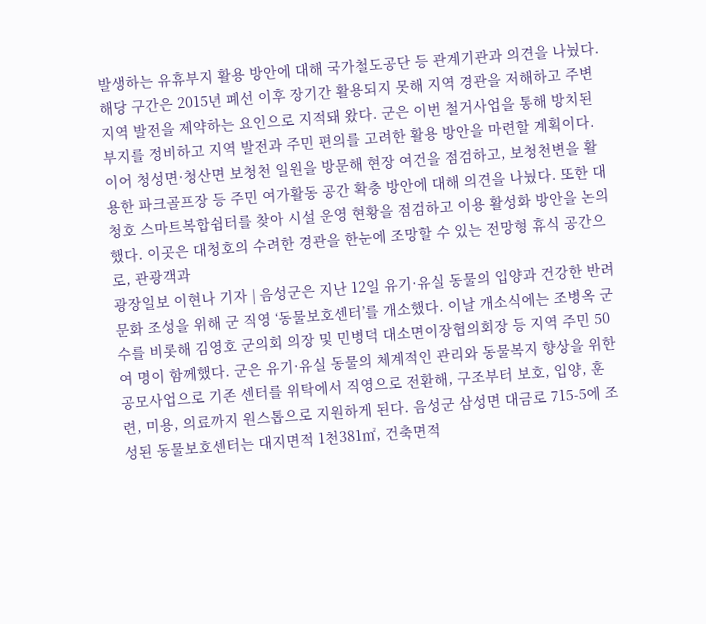발생하는 유휴부지 활용 방안에 대해 국가철도공단 등 관계기관과 의견을 나눴다. 해당 구간은 2015년 폐선 이후 장기간 활용되지 못해 지역 경관을 저해하고 주변 지역 발전을 제약하는 요인으로 지적돼 왔다. 군은 이번 철거사업을 통해 방치된 부지를 정비하고 지역 발전과 주민 편의를 고려한 활용 방안을 마련할 계획이다. 이어 청성면·청산면 보청천 일원을 방문해 현장 여건을 점검하고, 보청천변을 활용한 파크골프장 등 주민 여가활동 공간 확충 방안에 대해 의견을 나눴다. 또한 대청호 스마트복합쉼터를 찾아 시설 운영 현황을 점검하고 이용 활성화 방안을 논의했다. 이곳은 대청호의 수려한 경관을 한눈에 조망할 수 있는 전망형 휴식 공간으로, 관광객과
광장일보 이현나 기자 | 음성군은 지난 12일 유기·유실 동물의 입양과 건강한 반려 문화 조성을 위해 군 직영 ‘동물보호센터’를 개소했다. 이날 개소식에는 조병옥 군수를 비롯해 김영호 군의회 의장 및 민병덕 대소면이장협의회장 등 지역 주민 50여 명이 함께했다. 군은 유기·유실 동물의 체계적인 관리와 동물복지 향상을 위한 공모사업으로 기존 센터를 위탁에서 직영으로 전환해, 구조부터 보호, 입양, 훈련, 미용, 의료까지 원스톱으로 지원하게 된다. 음성군 삼성면 대금로 715-5에 조성된 동물보호센터는 대지면적 1천381㎡, 건축면적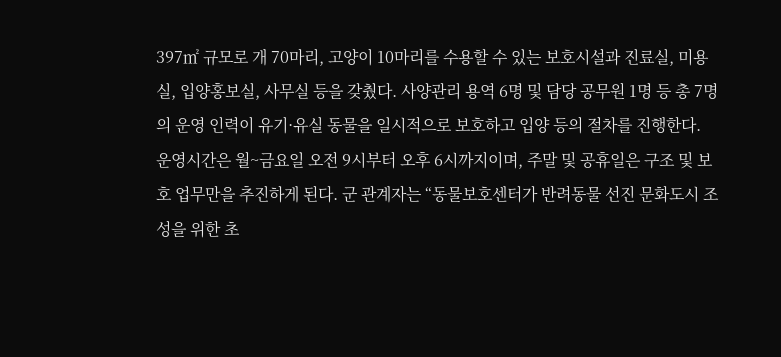397㎡ 규모로 개 70마리, 고양이 10마리를 수용할 수 있는 보호시설과 진료실, 미용실, 입양홍보실, 사무실 등을 갖췄다. 사양관리 용역 6명 및 담당 공무원 1명 등 총 7명의 운영 인력이 유기·유실 동물을 일시적으로 보호하고 입양 등의 절차를 진행한다. 운영시간은 월~금요일 오전 9시부터 오후 6시까지이며, 주말 및 공휴일은 구조 및 보호 업무만을 추진하게 된다. 군 관계자는 “동물보호센터가 반려동물 선진 문화도시 조성을 위한 초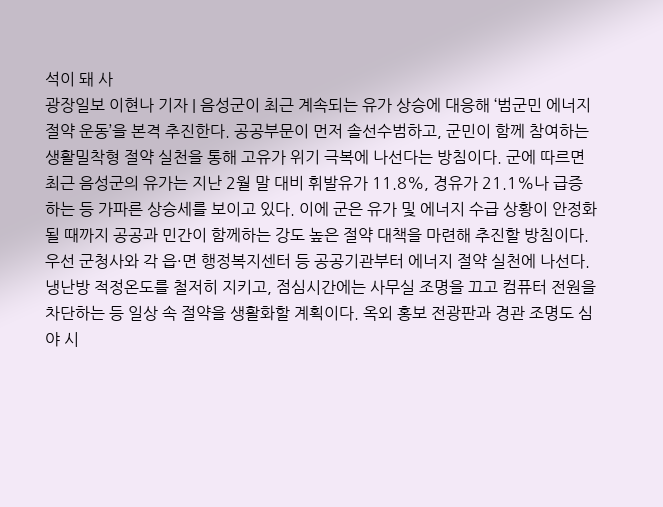석이 돼 사
광장일보 이현나 기자 | 음성군이 최근 계속되는 유가 상승에 대응해 ‘범군민 에너지절약 운동’을 본격 추진한다. 공공부문이 먼저 솔선수범하고, 군민이 함께 참여하는 생활밀착형 절약 실천을 통해 고유가 위기 극복에 나선다는 방침이다. 군에 따르면 최근 음성군의 유가는 지난 2월 말 대비 휘발유가 11.8%, 경유가 21.1%나 급증하는 등 가파른 상승세를 보이고 있다. 이에 군은 유가 및 에너지 수급 상황이 안정화될 때까지 공공과 민간이 함께하는 강도 높은 절약 대책을 마련해 추진할 방침이다. 우선 군청사와 각 읍·면 행정복지센터 등 공공기관부터 에너지 절약 실천에 나선다. 냉난방 적정온도를 철저히 지키고, 점심시간에는 사무실 조명을 끄고 컴퓨터 전원을 차단하는 등 일상 속 절약을 생활화할 계획이다. 옥외 홍보 전광판과 경관 조명도 심야 시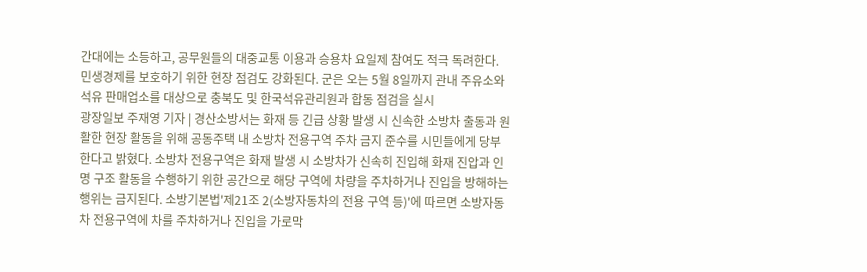간대에는 소등하고, 공무원들의 대중교통 이용과 승용차 요일제 참여도 적극 독려한다. 민생경제를 보호하기 위한 현장 점검도 강화된다. 군은 오는 5월 8일까지 관내 주유소와 석유 판매업소를 대상으로 충북도 및 한국석유관리원과 합동 점검을 실시
광장일보 주재영 기자 | 경산소방서는 화재 등 긴급 상황 발생 시 신속한 소방차 출동과 원활한 현장 활동을 위해 공동주택 내 소방차 전용구역 주차 금지 준수를 시민들에게 당부한다고 밝혔다. 소방차 전용구역은 화재 발생 시 소방차가 신속히 진입해 화재 진압과 인명 구조 활동을 수행하기 위한 공간으로 해당 구역에 차량을 주차하거나 진입을 방해하는 행위는 금지된다. 소방기본법'제21조 2(소방자동차의 전용 구역 등)'에 따르면 소방자동차 전용구역에 차를 주차하거나 진입을 가로막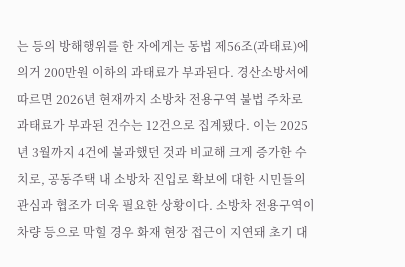는 등의 방해행위를 한 자에게는 동법 제56조(과태료)에 의거 200만원 이하의 과태료가 부과된다. 경산소방서에 따르면 2026년 현재까지 소방차 전용구역 불법 주차로 과태료가 부과된 건수는 12건으로 집계됐다. 이는 2025년 3월까지 4건에 불과했던 것과 비교해 크게 증가한 수치로, 공동주택 내 소방차 진입로 확보에 대한 시민들의 관심과 협조가 더욱 필요한 상황이다. 소방차 전용구역이 차량 등으로 막힐 경우 화재 현장 접근이 지연돼 초기 대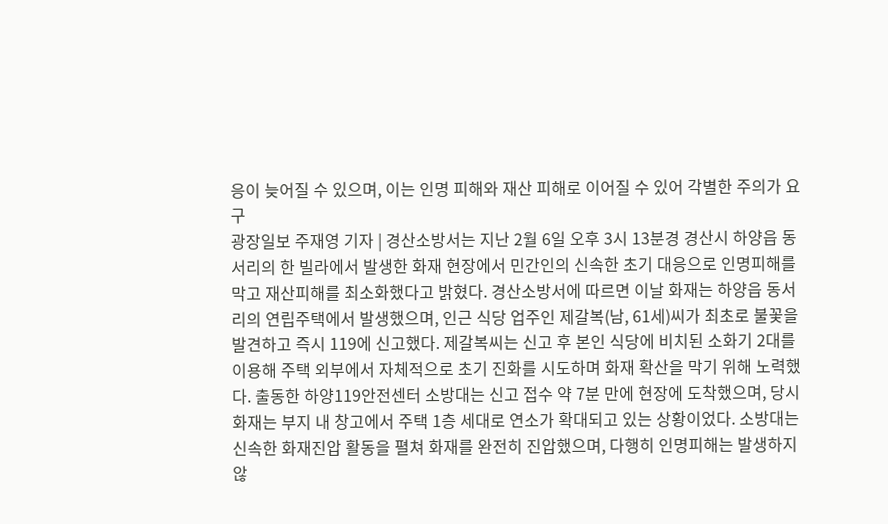응이 늦어질 수 있으며, 이는 인명 피해와 재산 피해로 이어질 수 있어 각별한 주의가 요구
광장일보 주재영 기자 | 경산소방서는 지난 2월 6일 오후 3시 13분경 경산시 하양읍 동서리의 한 빌라에서 발생한 화재 현장에서 민간인의 신속한 초기 대응으로 인명피해를 막고 재산피해를 최소화했다고 밝혔다. 경산소방서에 따르면 이날 화재는 하양읍 동서리의 연립주택에서 발생했으며, 인근 식당 업주인 제갈복(남, 61세)씨가 최초로 불꽃을 발견하고 즉시 119에 신고했다. 제갈복씨는 신고 후 본인 식당에 비치된 소화기 2대를 이용해 주택 외부에서 자체적으로 초기 진화를 시도하며 화재 확산을 막기 위해 노력했다. 출동한 하양119안전센터 소방대는 신고 접수 약 7분 만에 현장에 도착했으며, 당시 화재는 부지 내 창고에서 주택 1층 세대로 연소가 확대되고 있는 상황이었다. 소방대는 신속한 화재진압 활동을 펼쳐 화재를 완전히 진압했으며, 다행히 인명피해는 발생하지 않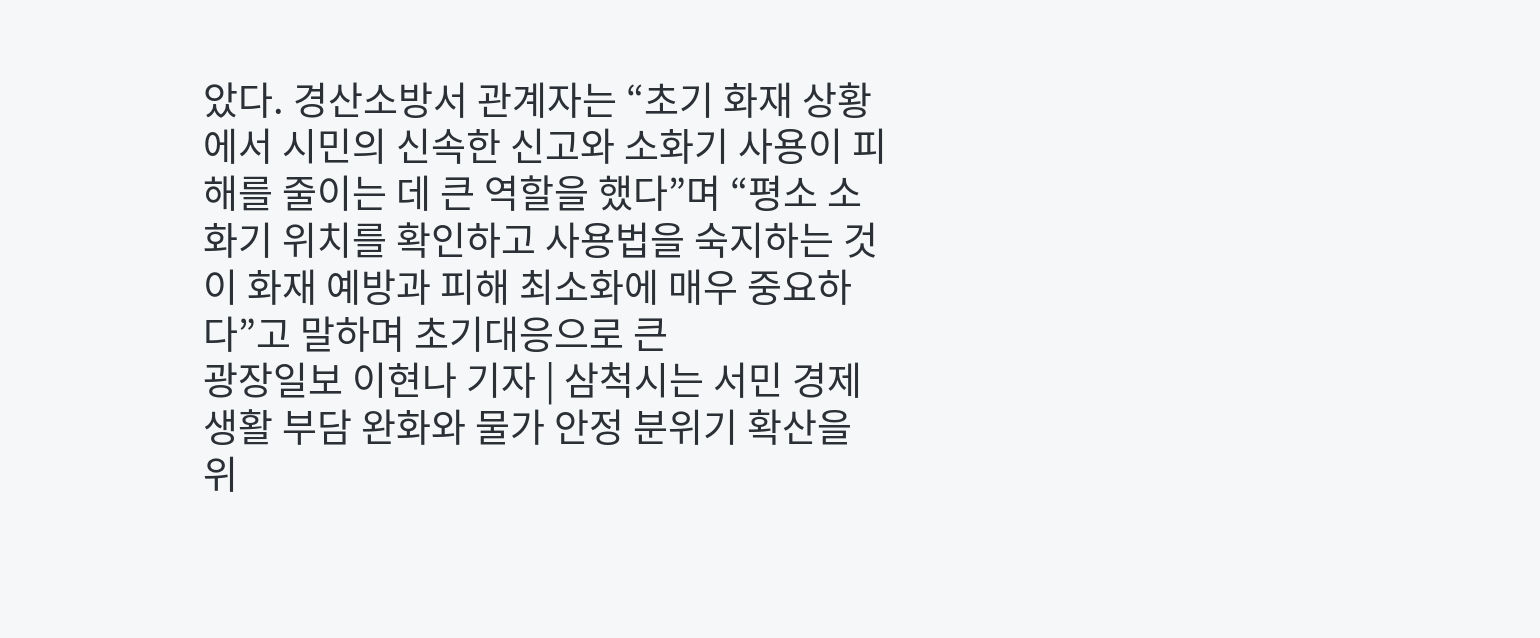았다. 경산소방서 관계자는 “초기 화재 상황에서 시민의 신속한 신고와 소화기 사용이 피해를 줄이는 데 큰 역할을 했다”며 “평소 소화기 위치를 확인하고 사용법을 숙지하는 것이 화재 예방과 피해 최소화에 매우 중요하다”고 말하며 초기대응으로 큰
광장일보 이현나 기자 | 삼척시는 서민 경제생활 부담 완화와 물가 안정 분위기 확산을 위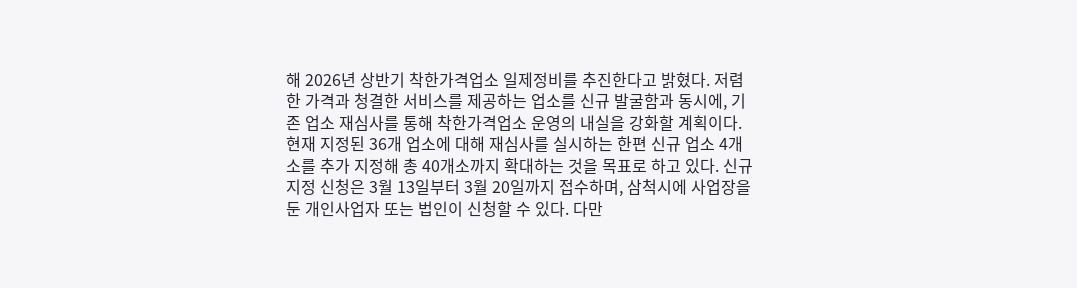해 2026년 상반기 착한가격업소 일제정비를 추진한다고 밝혔다. 저렴한 가격과 청결한 서비스를 제공하는 업소를 신규 발굴함과 동시에, 기존 업소 재심사를 통해 착한가격업소 운영의 내실을 강화할 계획이다. 현재 지정된 36개 업소에 대해 재심사를 실시하는 한편 신규 업소 4개소를 추가 지정해 총 40개소까지 확대하는 것을 목표로 하고 있다. 신규 지정 신청은 3월 13일부터 3월 20일까지 접수하며, 삼척시에 사업장을 둔 개인사업자 또는 법인이 신청할 수 있다. 다만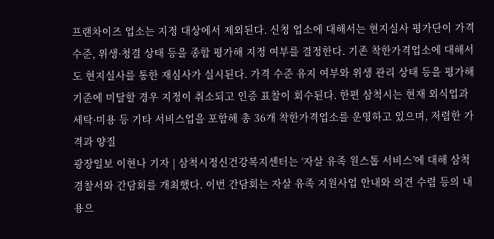프랜차이즈 업소는 지정 대상에서 제외된다. 신청 업소에 대해서는 현지실사 평가단이 가격 수준, 위생·청결 상태 등을 종합 평가해 지정 여부를 결정한다. 기존 착한가격업소에 대해서도 현지실사를 통한 재심사가 실시된다. 가격 수준 유지 여부와 위생 관리 상태 등을 평가해 기준에 미달할 경우 지정이 취소되고 인증 표찰이 회수된다. 한편 삼척시는 현재 외식업과 세탁·미용 등 기타 서비스업을 포함해 총 36개 착한가격업소를 운영하고 있으며, 저렴한 가격과 양질
광장일보 이현나 기자 | 삼척시정신건강복지센터는 ‘자살 유족 원스톱 서비스’에 대해 삼척경찰서와 간담회를 개최했다. 이번 간담회는 자살 유족 지원사업 안내와 의견 수렴 등의 내용으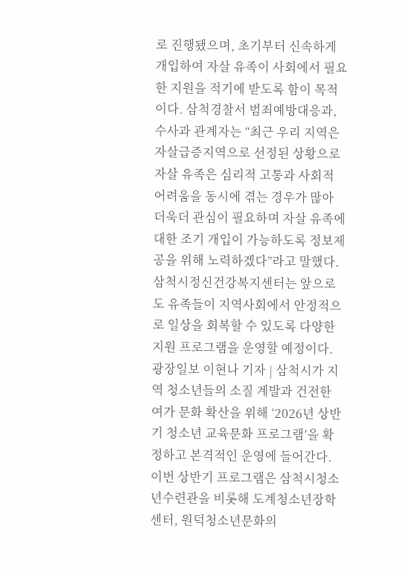로 진행됐으며, 초기부터 신속하게 개입하여 자살 유족이 사회에서 필요한 지원을 적기에 받도록 함이 목적이다. 삼척경찰서 범죄예방대응과, 수사과 관계자는 “최근 우리 지역은 자살급증지역으로 선정된 상황으로 자살 유족은 심리적 고통과 사회적 어려움을 동시에 겪는 경우가 많아 더욱더 관심이 필요하며 자살 유족에 대한 조기 개입이 가능하도록 정보제공을 위해 노력하겠다”라고 말했다. 삼척시정신건강복지센터는 앞으로도 유족들이 지역사회에서 안정적으로 일상을 회복할 수 있도록 다양한 지원 프로그램을 운영할 예정이다.
광장일보 이현나 기자 | 삼척시가 지역 청소년들의 소질 계발과 건전한 여가 문화 확산을 위해 ‘2026년 상반기 청소년 교육문화 프로그램’을 확정하고 본격적인 운영에 들어간다. 이번 상반기 프로그램은 삼척시청소년수련관을 비롯해 도계청소년장학센터, 원덕청소년문화의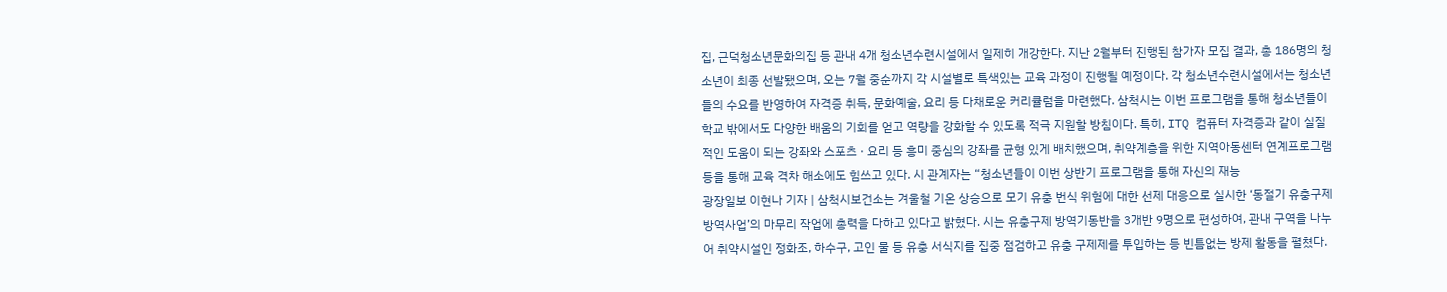집, 근덕청소년문화의집 등 관내 4개 청소년수련시설에서 일제히 개강한다. 지난 2월부터 진행된 참가자 모집 결과, 총 186명의 청소년이 최종 선발됐으며, 오는 7월 중순까지 각 시설별로 특색있는 교육 과정이 진행될 예정이다. 각 청소년수련시설에서는 청소년들의 수요를 반영하여 자격증 취득, 문화예술, 요리 등 다채로운 커리큘럼을 마련했다. 삼척시는 이번 프로그램을 통해 청소년들이 학교 밖에서도 다양한 배움의 기회를 얻고 역량을 강화할 수 있도록 적극 지원할 방침이다. 특히, ITQ 컴퓨터 자격증과 같이 실질적인 도움이 되는 강좌와 스포츠 · 요리 등 흥미 중심의 강좌를 균형 있게 배치했으며, 취약계층을 위한 지역아동센터 연계프로그램 등을 통해 교육 격차 해소에도 힘쓰고 있다. 시 관계자는 “청소년들이 이번 상반기 프로그램을 통해 자신의 재능
광장일보 이현나 기자 | 삼척시보건소는 겨울철 기온 상승으로 모기 유충 번식 위험에 대한 선제 대응으로 실시한 ‘동절기 유충구제 방역사업’의 마무리 작업에 총력을 다하고 있다고 밝혔다. 시는 유충구제 방역기동반을 3개반 9명으로 편성하여, 관내 구역을 나누어 취약시설인 정화조, 하수구, 고인 물 등 유충 서식지를 집중 점검하고 유충 구제제를 투입하는 등 빈틈없는 방제 활동을 펼쳤다.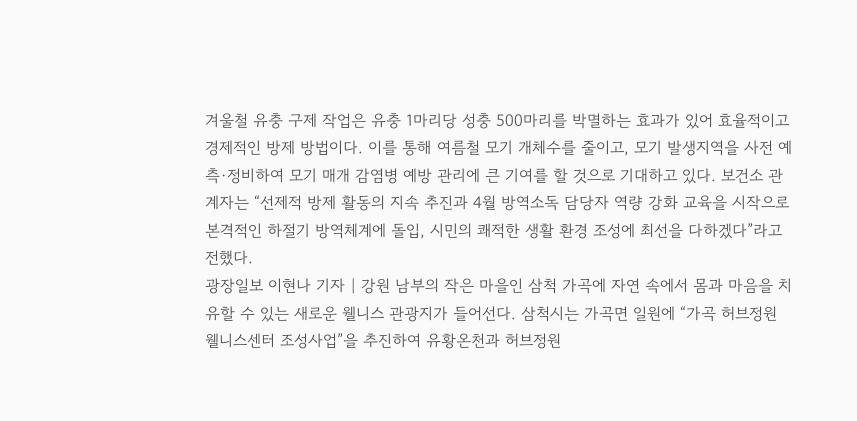겨울철 유충 구제 작업은 유충 1마리당 성충 500마리를 박멸하는 효과가 있어 효율적이고 경제적인 방제 방법이다. 이를 통해 여름철 모기 개체수를 줄이고, 모기 발생지역을 사전 예측·정비하여 모기 매개 감염병 예방 관리에 큰 기여를 할 것으로 기대하고 있다. 보건소 관계자는 “선제적 방제 활동의 지속 추진과 4월 방역소독 담당자 역량 강화 교육을 시작으로 본격적인 하절기 방역체계에 돌입, 시민의 쾌적한 생활 환경 조성에 최선을 다하겠다”라고 전했다.
광장일보 이현나 기자 | 강원 남부의 작은 마을인 삼척 가곡에 자연 속에서 몸과 마음을 치유할 수 있는 새로운 웰니스 관광지가 들어선다. 삼척시는 가곡면 일원에 “가곡 허브정원 웰니스센터 조성사업”을 추진하여 유황온천과 허브정원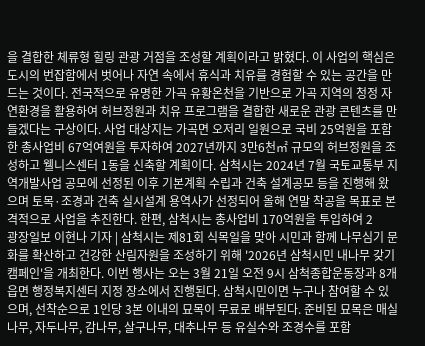을 결합한 체류형 힐링 관광 거점을 조성할 계획이라고 밝혔다. 이 사업의 핵심은 도시의 번잡함에서 벗어나 자연 속에서 휴식과 치유를 경험할 수 있는 공간을 만드는 것이다. 전국적으로 유명한 가곡 유황온천을 기반으로 가곡 지역의 청정 자연환경을 활용하여 허브정원과 치유 프로그램을 결합한 새로운 관광 콘텐츠를 만들겠다는 구상이다. 사업 대상지는 가곡면 오저리 일원으로 국비 25억원을 포함한 총사업비 67억여원을 투자하여 2027년까지 3만6천㎡ 규모의 허브정원을 조성하고 웰니스센터 1동을 신축할 계획이다. 삼척시는 2024년 7월 국토교통부 지역개발사업 공모에 선정된 이후 기본계획 수립과 건축 설계공모 등을 진행해 왔으며 토목·조경과 건축 실시설계 용역사가 선정되어 올해 연말 착공을 목표로 본격적으로 사업을 추진한다. 한편, 삼척시는 총사업비 170억원을 투입하여 2
광장일보 이현나 기자 | 삼척시는 제81회 식목일을 맞아 시민과 함께 나무심기 문화를 확산하고 건강한 산림자원을 조성하기 위해 '2026년 삼척시민 내나무 갖기 캠페인'을 개최한다. 이번 행사는 오는 3월 21일 오전 9시 삼척종합운동장과 8개 읍면 행정복지센터 지정 장소에서 진행된다. 삼척시민이면 누구나 참여할 수 있으며, 선착순으로 1인당 3본 이내의 묘목이 무료로 배부된다. 준비된 묘목은 매실나무, 자두나무, 감나무, 살구나무, 대추나무 등 유실수와 조경수를 포함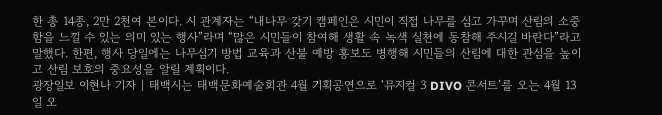한 총 14종, 2만 2천여 본이다. 시 관계자는 “내나무 갖기 캠페인은 시민이 직접 나무를 심고 가꾸며 산림의 소중함을 느낄 수 있는 의미 있는 행사”라며 “많은 시민들이 참여해 생활 속 녹색 실천에 동참해 주시길 바란다”라고 말했다. 한편, 행사 당일에는 나무심기 방법 교육과 산불 예방 홍보도 병행해 시민들의 산림에 대한 관심을 높이고 산림 보호의 중요성을 알릴 계획이다.
광장일보 이현나 기자 | 태백시는 태백문화예술회관 4월 기획공연으로 ‘뮤지컬 3 DIVO 콘서트’를 오는 4월 13일 오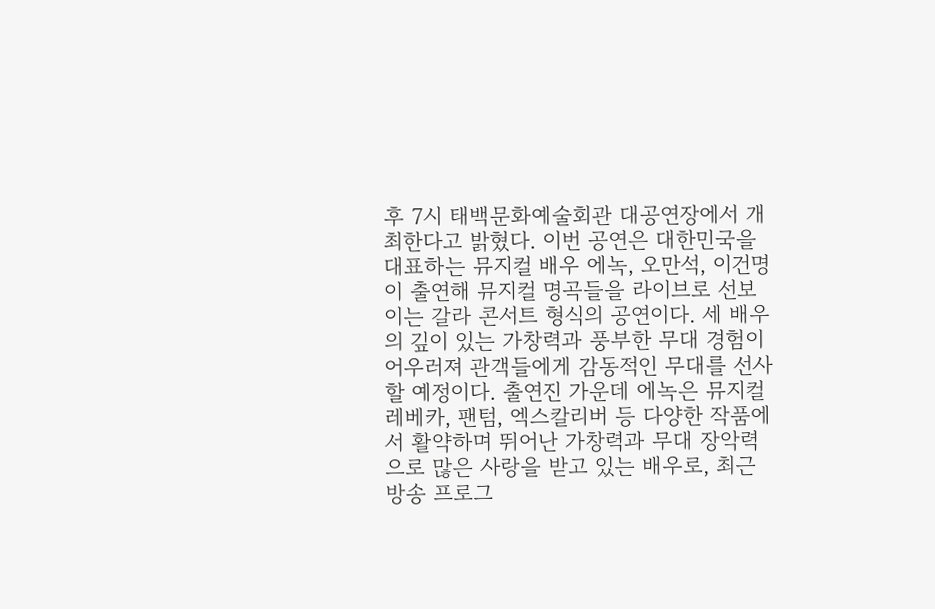후 7시 태백문화예술회관 대공연장에서 개최한다고 밝혔다. 이번 공연은 대한민국을 대표하는 뮤지컬 배우 에녹, 오만석, 이건명이 출연해 뮤지컬 명곡들을 라이브로 선보이는 갈라 콘서트 형식의 공연이다. 세 배우의 깊이 있는 가창력과 풍부한 무대 경험이 어우러져 관객들에게 감동적인 무대를 선사할 예정이다. 출연진 가운데 에녹은 뮤지컬 레베카, 팬텀, 엑스칼리버 등 다양한 작품에서 활약하며 뛰어난 가창력과 무대 장악력으로 많은 사랑을 받고 있는 배우로, 최근 방송 프로그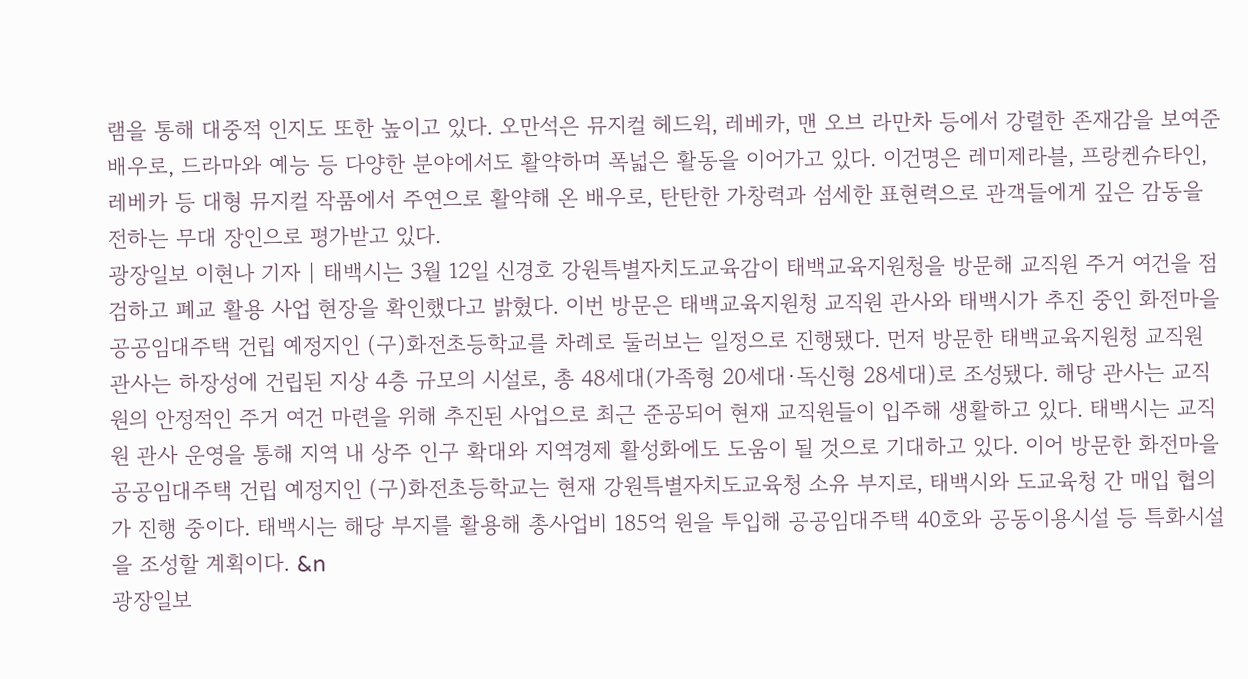램을 통해 대중적 인지도 또한 높이고 있다. 오만석은 뮤지컬 헤드윅, 레베카, 맨 오브 라만차 등에서 강렬한 존재감을 보여준 배우로, 드라마와 예능 등 다양한 분야에서도 활약하며 폭넓은 활동을 이어가고 있다. 이건명은 레미제라블, 프랑켄슈타인, 레베카 등 대형 뮤지컬 작품에서 주연으로 활약해 온 배우로, 탄탄한 가창력과 섬세한 표현력으로 관객들에게 깊은 감동을 전하는 무대 장인으로 평가받고 있다.
광장일보 이현나 기자 | 태백시는 3월 12일 신경호 강원특별자치도교육감이 태백교육지원청을 방문해 교직원 주거 여건을 점검하고 폐교 활용 사업 현장을 확인했다고 밝혔다. 이번 방문은 태백교육지원청 교직원 관사와 태백시가 추진 중인 화전마을 공공임대주택 건립 예정지인 (구)화전초등학교를 차례로 둘러보는 일정으로 진행됐다. 먼저 방문한 태백교육지원청 교직원 관사는 하장성에 건립된 지상 4층 규모의 시설로, 총 48세대(가족형 20세대·독신형 28세대)로 조성됐다. 해당 관사는 교직원의 안정적인 주거 여건 마련을 위해 추진된 사업으로 최근 준공되어 현재 교직원들이 입주해 생활하고 있다. 태백시는 교직원 관사 운영을 통해 지역 내 상주 인구 확대와 지역경제 활성화에도 도움이 될 것으로 기대하고 있다. 이어 방문한 화전마을 공공임대주택 건립 예정지인 (구)화전초등학교는 현재 강원특별자치도교육청 소유 부지로, 태백시와 도교육청 간 매입 협의가 진행 중이다. 태백시는 해당 부지를 활용해 총사업비 185억 원을 투입해 공공임대주택 40호와 공동이용시설 등 특화시설을 조성할 계획이다. &n
광장일보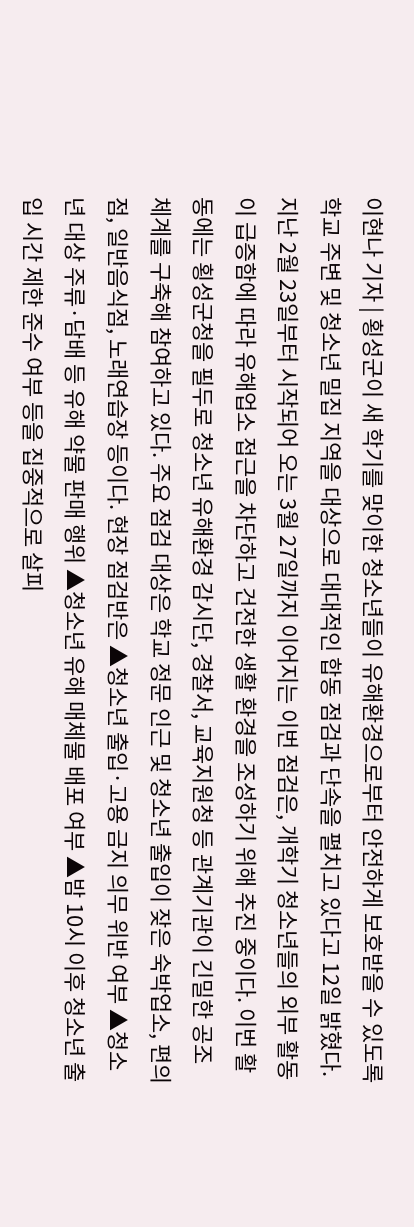이현나 기자 | 횡성군이 새 학기를 맞이한 청소년들이 유해환경으로부터 안전하게 보호받을 수 있도록 학교 주변 및 청소년 밀집 지역을 대상으로 대대적인 합동 점검과 단속을 펼치고 있다고 12일 밝혔다. 지난 2월 23일부터 시작되어 오는 3월 27일까지 이어지는 이번 점검은, 개학기 청소년들의 외부 활동이 급증함에 따라 유해업소 접근을 차단하고 건전한 생활 환경을 조성하기 위해 추진 중이다. 이번 활동에는 횡성군청을 필두로 청소년 유해환경 감시단, 경찰서, 교육지원청 등 관계기관이 긴밀한 공조 체계를 구축해 참여하고 있다. 주요 점검 대상은 학교 정문 인근 및 청소년 출입이 잦은 숙박업소, 편의점, 일반음식점, 노래연습장 등이다. 현장 점검반은 ▲청소년 출입·고용 금지 의무 위반 여부 ▲청소년 대상 주류·담배 등 유해 약물 판매 행위 ▲청소년 유해 매체물 배포 여부 ▲밤 10시 이후 청소년 출입 시간 제한 준수 여부 등을 집중적으로 살피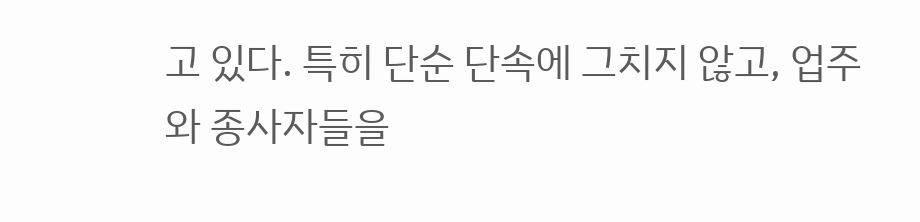고 있다. 특히 단순 단속에 그치지 않고, 업주와 종사자들을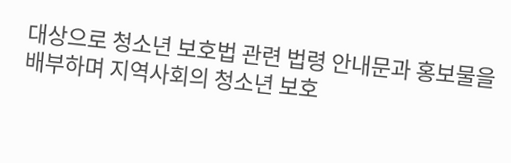대상으로 청소년 보호법 관련 법령 안내문과 홍보물을 배부하며 지역사회의 청소년 보호